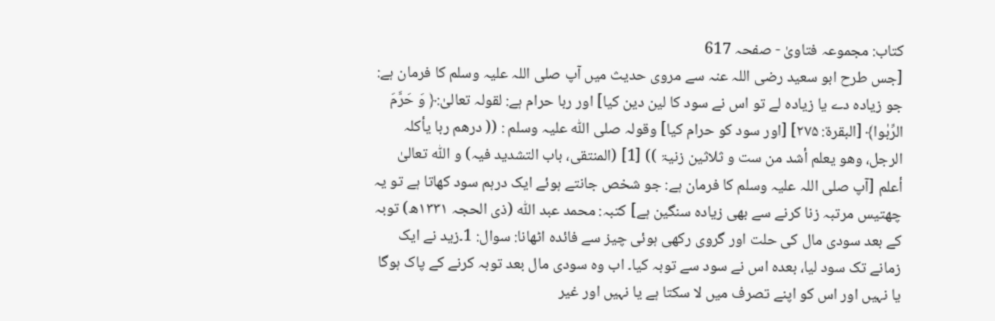کتاب: مجموعہ فتاویٰ - صفحہ 617
[جس طرح ابو سعید رضی اللہ عنہ سے مروی حدیث میں آپ صلی اللہ علیہ وسلم کا فرمان ہے: جو زیادہ دے یا زیادہ لے تو اس نے سود کا لین دین کیا] اور ربا حرام ہے: لقولہ تعالیٰ:﴿ وَ حَرَّمَ الرِّبٰوا﴾ [البقرۃ: ۲۷۵] [اور سود کو حرام کیا] وقولہ صلی اللّٰه علیہ وسلم : (( درھم ربا یأکلہ الرجل، وھو یعلم أشد من ست و ثلاثین زنیۃ )) [1] (المنتقی، باب التشدید فیہ) و اللّٰه تعالیٰ أعلم [آپ صلی اللہ علیہ وسلم کا فرمان ہے: جو شخص جانتے ہوئے ایک درہم سود کھاتا ہے تو یہ چھتیس مرتبہ زنا کرنے سے بھی زیادہ سنگین ہے] کتبہ: محمد عبد اللّٰه (ذی الحجہ ۱۳۳۱ھ) توبہ کے بعد سودی مال کی حلت اور گروی رکھی ہوئی چیز سے فائدہ اٹھانا: سوال: 1۔زید نے ایک زمانے تک سود لیا، بعدہ اس نے سود سے توبہ کیا۔ اب وہ سودی مال بعد توبہ کرنے کے پاک ہوگا یا نہیں اور اس کو اپنے تصرف میں لا سکتا ہے یا نہیں اور غیر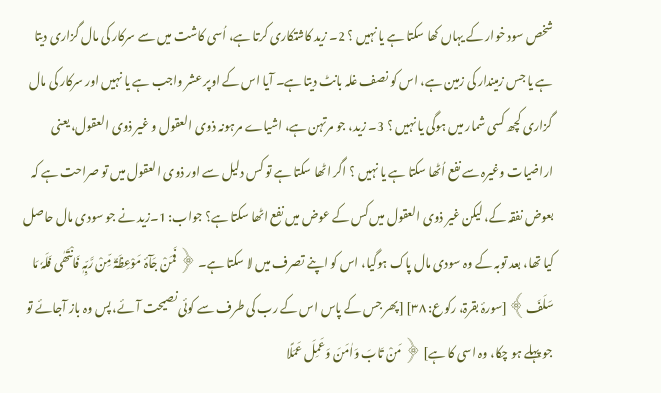شخص سود خوار کے یہاں کھا سکتا ہے یا نہیں ؟ 2۔ زید کاشتکاری کرتا ہے، اُسی کاشت میں سے سرکار کی مال گزاری دیتا ہے یا جس زمیندار کی زمین ہے، اس کو نصف غلہ بانٹ دیتا ہے۔ آیا اس کے اوپر عشر واجب ہے یا نہیں اور سرکار کی مال گزاری کچھ کسی شمار میں ہوگی یا نہیں ؟ 3۔ زید، جو مرتہن ہے، اشیاے مرہونہ ذوی العقول و غیر ذوی العقول، یعنی اراضیات وغیرہ سے نفع اُٹھا سکتا ہے یا نہیں ؟ اگر اٹھا سکتا ہے تو کس دلیل سے اور ذوی العقول میں تو صراحت ہے کہ بعوض نفقہ کے، لیکن غیر ذوی العقول میں کس کے عوض میں نفع اٹھا سکتا ہے؟ جواب: 1۔زید نے جو سودی مال حاصل کیا تھا، بعد توبہ کے وہ سودی مال پاک ہوگیا، اس کو اپنے تصرف میں لا سکتا ہے۔ ﴿ فَمَنْ جَآۂ مَوْعِظَۃٌ مِّنْ رَّبِّہٖ فَانْتَھٰی فَلَہٗ مَا سَلَفَ﴾ [سورۂ بقرۃ، رکوع: ۳۸] [پھر جس کے پاس اس کے رب کی طرف سے کوئی نصیحت آئے، پس وہ باز آجائے تو جو پہلے ہو چکا، وہ اسی کا ہے] ﴿ مَنْ تَابَ وَاٰمَنَ وَعَمِلَ عَمَلًا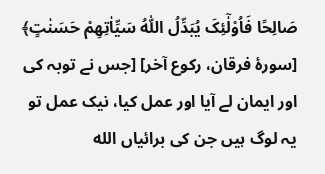صَالِحًا فَاُوْلٰٓئِکَ یُبَدِّلُ اللّٰہُ سَیِّاٰتِھِمْ حَسَنٰتٍ﴾ [سورۂ فرقان، رکوع آخر] [جس نے توبہ کی اور ایمان لے آیا اور عمل کیا، نیک عمل تو یہ لوگ ہیں جن کی برائیاں الله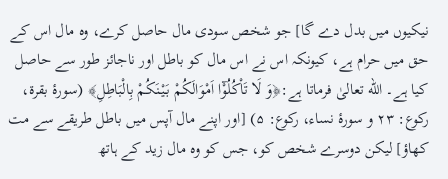نیکیوں میں بدل دے گا] جو شخص سودی مال حاصل کرے، وہ مال اس کے حق میں حرام ہے، کیونکہ اس نے اس مال کو باطل اور ناجائز طور سے حاصل کیا ہے۔ الله تعالیٰ فرماتا ہے:﴿وَ لَا تَاْکُلُوْٓا اَمْوَالَکُمْ بَیْنَکُمْ بِالْبَاطِلِ﴾ (سورۂ بقرۃ، رکوع: ۲۳ و سورۂ نساء، رکوع: ۵) [اور اپنے مال آپس میں باطل طریقے سے مت کھاؤ] لیکن دوسرے شخص کو، جس کو وہ مال زید کے ہاتھ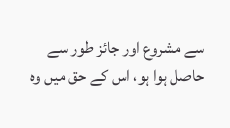سے مشروع اور جائز طور سے حاصل ہوا ہو، اس کے حق میں وہ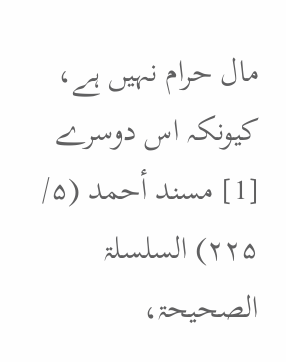مال حرام نہیں ہے، کیونکہ اس دوسرے
[1] مسند أحمد (۵/ ۲۲۵) السلسلۃ الصحیحۃ،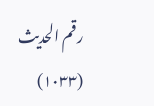رقم الحدیث (۱۰۳۳)